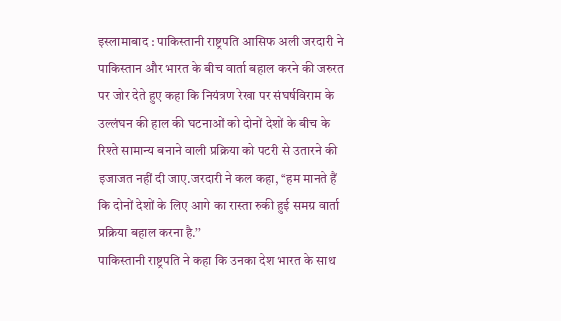इस्लामाबाद : पाकिस्तानी राष्ट्रपति आसिफ अली जरदारी ने पाकिस्तान और भारत के बीच वार्ता बहाल करने की जरुरत पर जोर देते हुए कहा कि नियंत्रण रेखा पर संघर्षविराम के उल्लंघन की हाल की घटनाओं को दोनों देशों के बीच के रिश्ते सामान्य बनाने वाली प्रक्रिया को पटरी से उतारने की इजाजत नहीं दी जाए.जरदारी ने कल कहा, ‘‘हम मानते हैं कि दोनों देशों के लिए आगे का रास्ता रुकी हुई समग्र वार्ता प्रक्रिया बहाल करना है.’’
पाकिस्तानी राष्ट्रपति ने कहा कि उनका देश भारत के साथ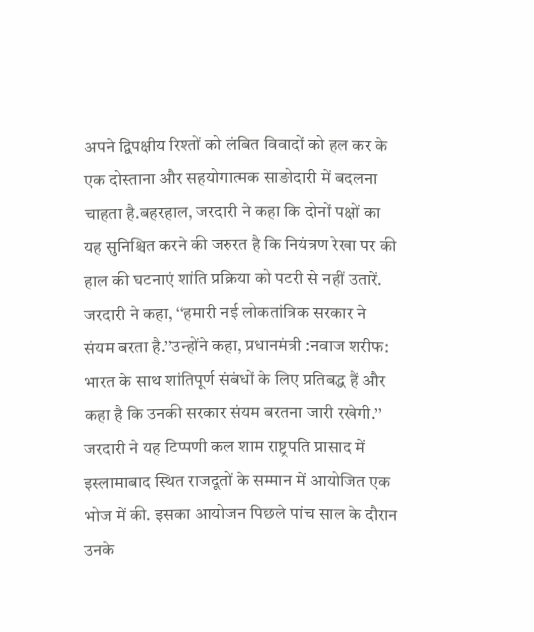अपने द्विपक्षीय रिश्तों को लंबित विवादों को हल कर के एक दोस्ताना और सहयोगात्मक साङोदारी में बदलना चाहता है.बहरहाल, जरदारी ने कहा कि दोनों पक्षों का यह सुनिश्चित करने की जरुरत है कि नियंत्रण रेखा पर की हाल की घटनाएं शांति प्रक्रिया को पटरी से नहीं उतारें.
जरदारी ने कहा, ‘‘हमारी नई लोकतांत्रिक सरकार ने संयम बरता है.’’उन्होंने कहा, प्रधानमंत्री :नवाज शरीफ: भारत के साथ शांतिपूर्ण संबंधों के लिए प्रतिबद्ध हैं और कहा है कि उनकी सरकार संयम बरतना जारी रखेगी.’’
जरदारी ने यह टिप्पणी कल शाम राष्ट्रपति प्रासाद में इस्लामाबाद स्थित राजदूतों के सम्मान में आयोजित एक भोज में की. इसका आयोजन पिछले पांच साल के दौरान उनके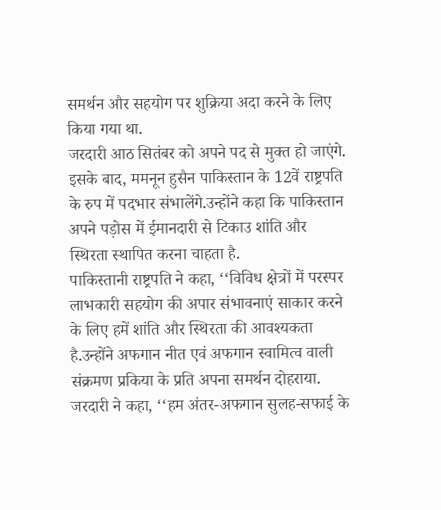समर्थन और सहयोग पर शुक्रिया अदा करने के लिए किया गया था.
जरदारी आठ सितंबर को अपने पद से मुक्त हो जाएंगे. इसके बाद, ममनून हुसैन पाकिस्तान के 12वें राष्ट्रपति के रुप में पदभार संभालेंगे.उन्होंने कहा कि पाकिस्तान अपने पड़ोस में ईमानदारी से टिकाउ शांति और स्थिरता स्थापित करना चाहता है.
पाकिस्तानी राष्ट्रपति ने कहा, ‘‘विविध क्षेत्रों में परस्पर लाभकारी सहयोग की अपार संभावनाएं साकार करने के लिए हमें शांति और स्थिरता की आवश्यकता है.उन्होंने अफगान नीत एवं अफगान स्वामित्व वाली संक्रमण प्रकिया के प्रति अपना समर्थन दोहराया.
जरदारी ने कहा, ‘‘हम अंतर-अफगान सुलह-सफाई के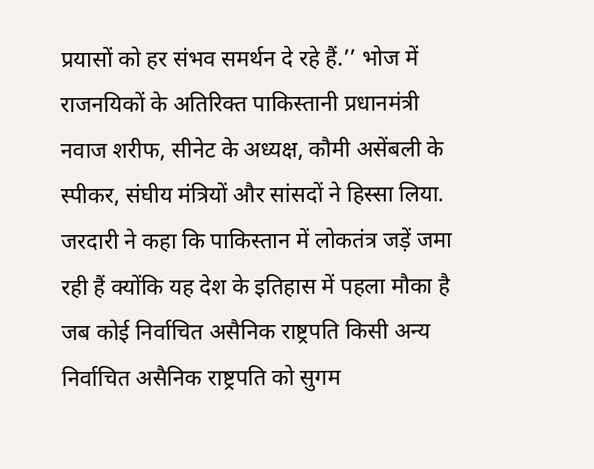प्रयासों को हर संभव समर्थन दे रहे हैं.’’ भोज में राजनयिकों के अतिरिक्त पाकिस्तानी प्रधानमंत्री नवाज शरीफ, सीनेट के अध्यक्ष, कौमी असेंबली के स्पीकर, संघीय मंत्रियों और सांसदों ने हिस्सा लिया.
जरदारी ने कहा कि पाकिस्तान में लोकतंत्र जड़ें जमा रही हैं क्योंकि यह देश के इतिहास में पहला मौका है जब कोई निर्वाचित असैनिक राष्ट्रपति किसी अन्य निर्वाचित असैनिक राष्ट्रपति को सुगम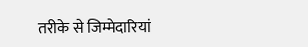तरीके से जिम्मेदारियां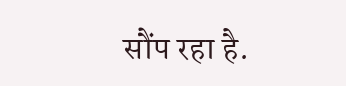सौंप रहा है.